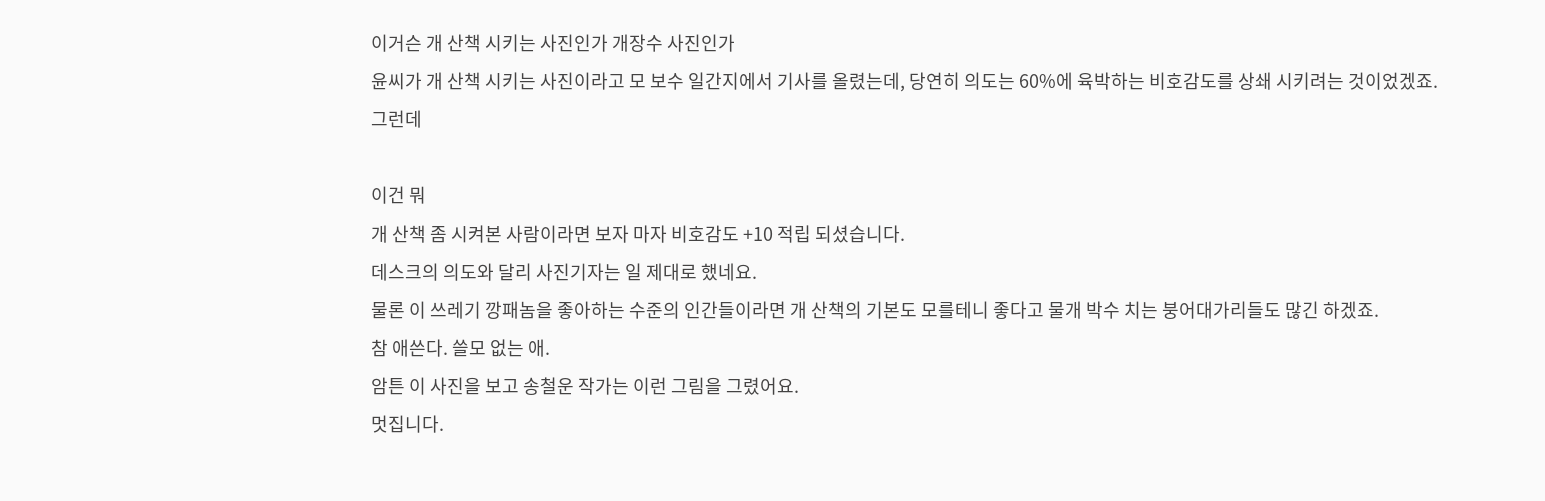이거슨 개 산책 시키는 사진인가 개장수 사진인가
윤씨가 개 산책 시키는 사진이라고 모 보수 일간지에서 기사를 올렸는데, 당연히 의도는 60%에 육박하는 비호감도를 상쇄 시키려는 것이었겠죠.
그런데

이건 뭐
개 산책 좀 시켜본 사람이라면 보자 마자 비호감도 +10 적립 되셨습니다.
데스크의 의도와 달리 사진기자는 일 제대로 했네요.
물론 이 쓰레기 깡패놈을 좋아하는 수준의 인간들이라면 개 산책의 기본도 모를테니 좋다고 물개 박수 치는 붕어대가리들도 많긴 하겠죠.
참 애쓴다. 쓸모 없는 애.
암튼 이 사진을 보고 송철운 작가는 이런 그림을 그렸어요.
멋집니다.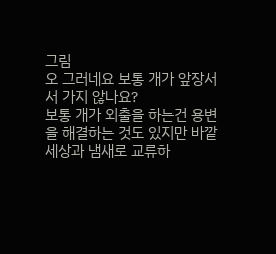그림
오 그러네요 보통 개가 앞장서서 가지 않나요?
보통 개가 외출을 하는건 용변을 해결하는 것도 있지만 바깥 세상과 냄새로 교류하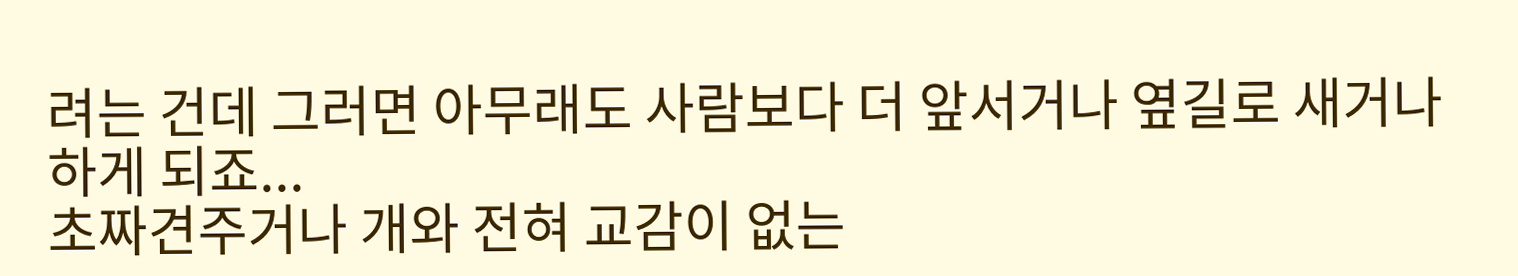려는 건데 그러면 아무래도 사람보다 더 앞서거나 옆길로 새거나 하게 되죠...
초짜견주거나 개와 전혀 교감이 없는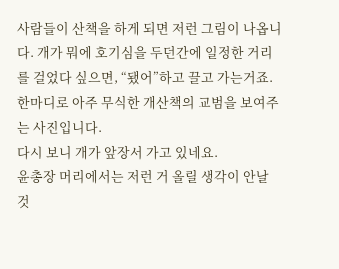사람들이 산책을 하게 되면 저런 그림이 나옵니다. 개가 뭐에 호기심을 두던간에 일정한 거리를 걸었다 싶으면, “됐어”하고 끌고 가는거죠. 한마디로 아주 무식한 개산책의 교범을 보여주는 사진입니다.
다시 보니 개가 앞장서 가고 있네요.
윤총장 머리에서는 저런 거 올릴 생각이 안날 것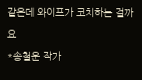같은데 와이프가 코치하는 걸까요
*송철운 작가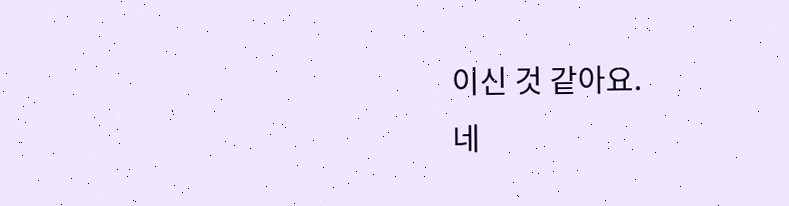이신 것 같아요.
네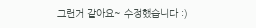그런거 같아요~ 수정했습니다 :)